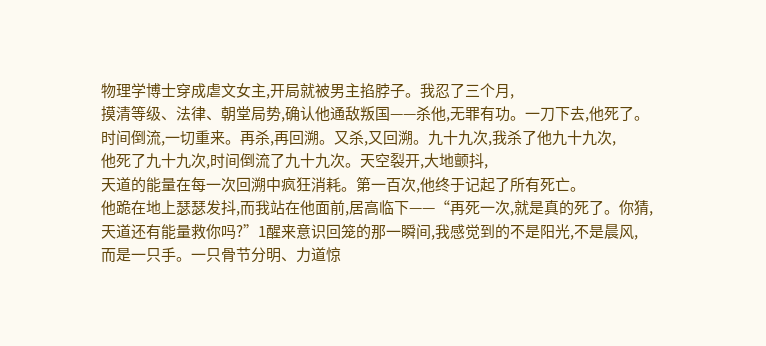物理学博士穿成虐文女主,开局就被男主掐脖子。我忍了三个月,
摸清等级、法律、朝堂局势,确认他通敌叛国——杀他,无罪有功。一刀下去,他死了。
时间倒流,一切重来。再杀,再回溯。又杀,又回溯。九十九次,我杀了他九十九次,
他死了九十九次,时间倒流了九十九次。天空裂开,大地颤抖,
天道的能量在每一次回溯中疯狂消耗。第一百次,他终于记起了所有死亡。
他跪在地上瑟瑟发抖,而我站在他面前,居高临下——“再死一次,就是真的死了。你猜,
天道还有能量救你吗?”1醒来意识回笼的那一瞬间,我感觉到的不是阳光,不是晨风,
而是一只手。一只骨节分明、力道惊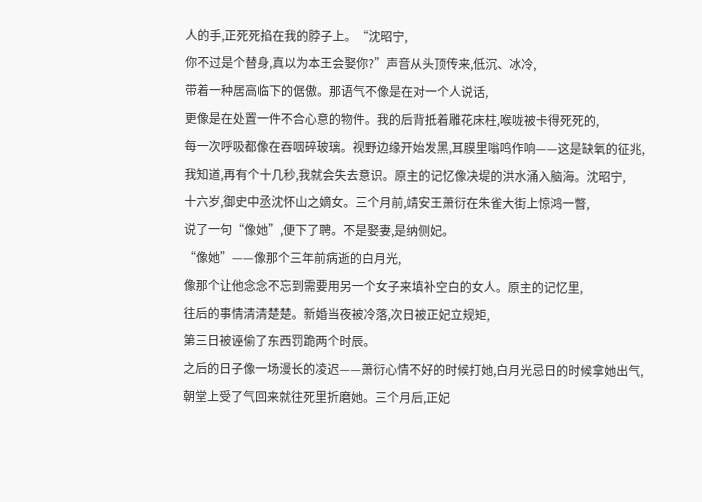人的手,正死死掐在我的脖子上。“沈昭宁,
你不过是个替身,真以为本王会娶你?”声音从头顶传来,低沉、冰冷,
带着一种居高临下的倨傲。那语气不像是在对一个人说话,
更像是在处置一件不合心意的物件。我的后背抵着雕花床柱,喉咙被卡得死死的,
每一次呼吸都像在吞咽碎玻璃。视野边缘开始发黑,耳膜里嗡鸣作响——这是缺氧的征兆,
我知道,再有个十几秒,我就会失去意识。原主的记忆像决堤的洪水涌入脑海。沈昭宁,
十六岁,御史中丞沈怀山之嫡女。三个月前,靖安王萧衍在朱雀大街上惊鸿一瞥,
说了一句“像她”,便下了聘。不是娶妻,是纳侧妃。
“像她”——像那个三年前病逝的白月光,
像那个让他念念不忘到需要用另一个女子来填补空白的女人。原主的记忆里,
往后的事情清清楚楚。新婚当夜被冷落,次日被正妃立规矩,
第三日被诬偷了东西罚跪两个时辰。
之后的日子像一场漫长的凌迟——萧衍心情不好的时候打她,白月光忌日的时候拿她出气,
朝堂上受了气回来就往死里折磨她。三个月后,正妃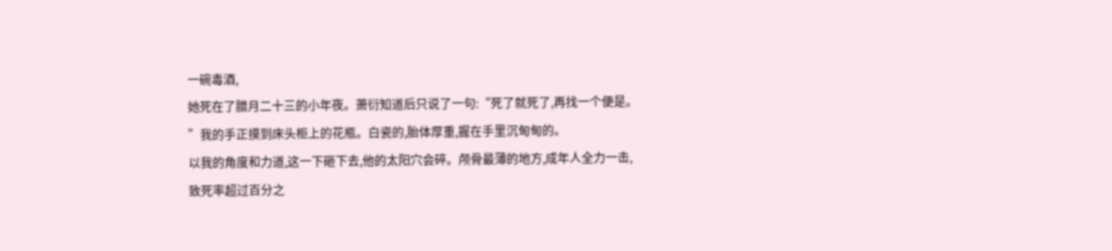一碗毒酒,
她死在了腊月二十三的小年夜。萧衍知道后只说了一句:“死了就死了,再找一个便是。
”我的手正摸到床头柜上的花瓶。白瓷的,胎体厚重,握在手里沉甸甸的。
以我的角度和力道,这一下砸下去,他的太阳穴会碎。颅骨最薄的地方,成年人全力一击,
致死率超过百分之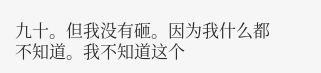九十。但我没有砸。因为我什么都不知道。我不知道这个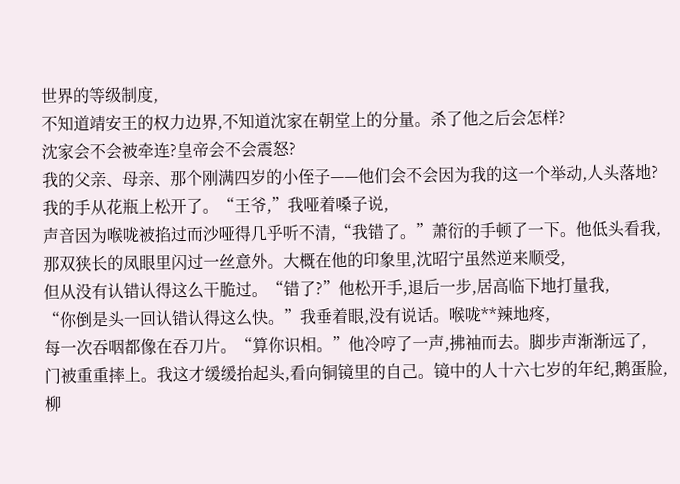世界的等级制度,
不知道靖安王的权力边界,不知道沈家在朝堂上的分量。杀了他之后会怎样?
沈家会不会被牵连?皇帝会不会震怒?
我的父亲、母亲、那个刚满四岁的小侄子——他们会不会因为我的这一个举动,人头落地?
我的手从花瓶上松开了。“王爷,”我哑着嗓子说,
声音因为喉咙被掐过而沙哑得几乎听不清,“我错了。”萧衍的手顿了一下。他低头看我,
那双狭长的凤眼里闪过一丝意外。大概在他的印象里,沈昭宁虽然逆来顺受,
但从没有认错认得这么干脆过。“错了?”他松开手,退后一步,居高临下地打量我,
“你倒是头一回认错认得这么快。”我垂着眼,没有说话。喉咙**辣地疼,
每一次吞咽都像在吞刀片。“算你识相。”他冷哼了一声,拂袖而去。脚步声渐渐远了,
门被重重摔上。我这才缓缓抬起头,看向铜镜里的自己。镜中的人十六七岁的年纪,鹅蛋脸,
柳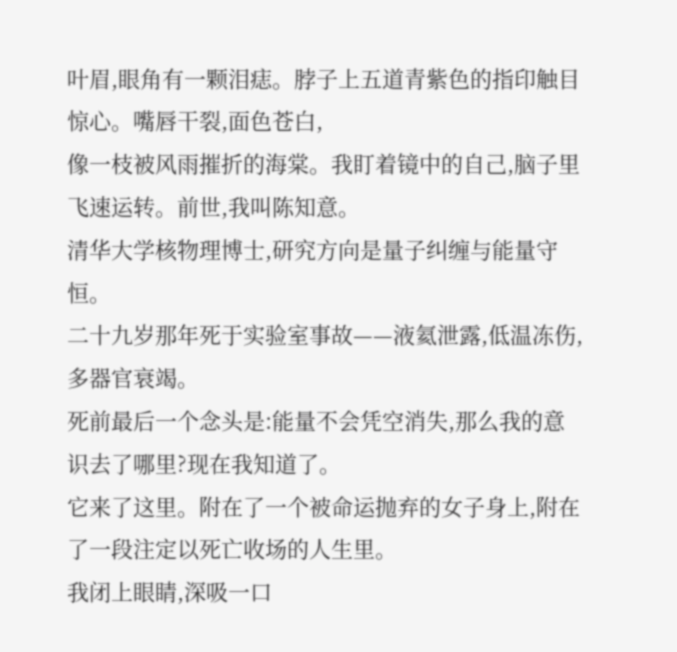叶眉,眼角有一颗泪痣。脖子上五道青紫色的指印触目惊心。嘴唇干裂,面色苍白,
像一枝被风雨摧折的海棠。我盯着镜中的自己,脑子里飞速运转。前世,我叫陈知意。
清华大学核物理博士,研究方向是量子纠缠与能量守恒。
二十九岁那年死于实验室事故——液氦泄露,低温冻伤,多器官衰竭。
死前最后一个念头是:能量不会凭空消失,那么我的意识去了哪里?现在我知道了。
它来了这里。附在了一个被命运抛弃的女子身上,附在了一段注定以死亡收场的人生里。
我闭上眼睛,深吸一口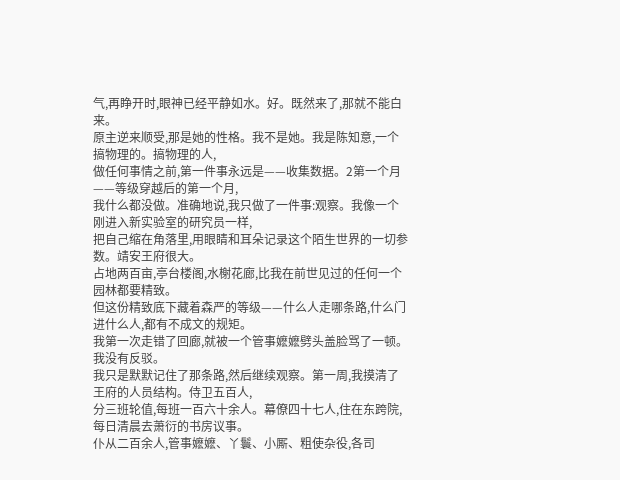气,再睁开时,眼神已经平静如水。好。既然来了,那就不能白来。
原主逆来顺受,那是她的性格。我不是她。我是陈知意,一个搞物理的。搞物理的人,
做任何事情之前,第一件事永远是——收集数据。2第一个月——等级穿越后的第一个月,
我什么都没做。准确地说,我只做了一件事:观察。我像一个刚进入新实验室的研究员一样,
把自己缩在角落里,用眼睛和耳朵记录这个陌生世界的一切参数。靖安王府很大。
占地两百亩,亭台楼阁,水榭花廊,比我在前世见过的任何一个园林都要精致。
但这份精致底下藏着森严的等级——什么人走哪条路,什么门进什么人,都有不成文的规矩。
我第一次走错了回廊,就被一个管事嬷嬷劈头盖脸骂了一顿。我没有反驳。
我只是默默记住了那条路,然后继续观察。第一周,我摸清了王府的人员结构。侍卫五百人,
分三班轮值,每班一百六十余人。幕僚四十七人,住在东跨院,每日清晨去萧衍的书房议事。
仆从二百余人,管事嬷嬷、丫鬟、小厮、粗使杂役,各司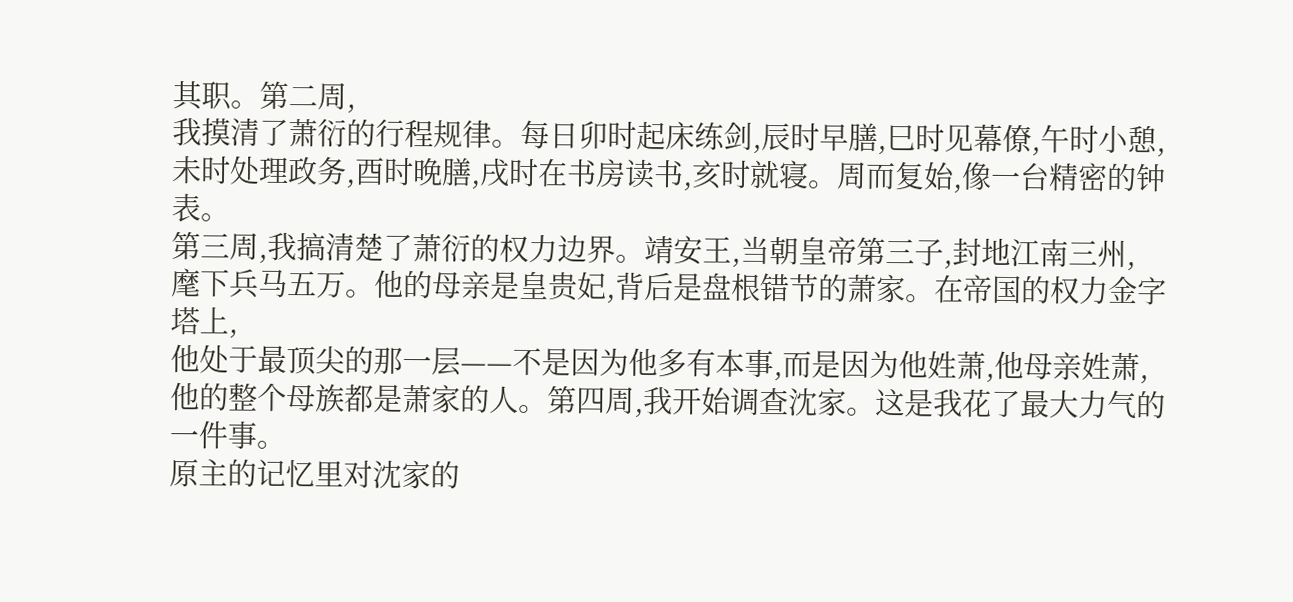其职。第二周,
我摸清了萧衍的行程规律。每日卯时起床练剑,辰时早膳,巳时见幕僚,午时小憩,
未时处理政务,酉时晚膳,戌时在书房读书,亥时就寝。周而复始,像一台精密的钟表。
第三周,我搞清楚了萧衍的权力边界。靖安王,当朝皇帝第三子,封地江南三州,
麾下兵马五万。他的母亲是皇贵妃,背后是盘根错节的萧家。在帝国的权力金字塔上,
他处于最顶尖的那一层——不是因为他多有本事,而是因为他姓萧,他母亲姓萧,
他的整个母族都是萧家的人。第四周,我开始调查沈家。这是我花了最大力气的一件事。
原主的记忆里对沈家的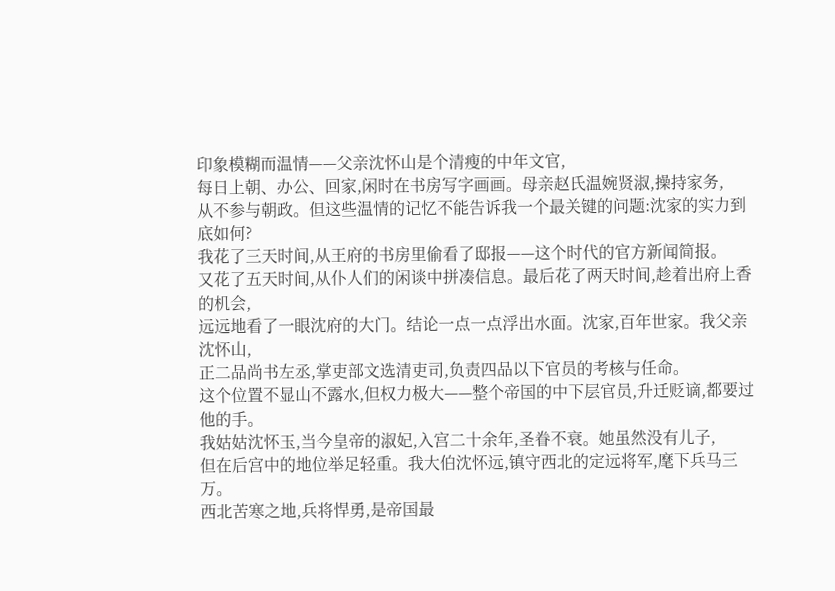印象模糊而温情——父亲沈怀山是个清瘦的中年文官,
每日上朝、办公、回家,闲时在书房写字画画。母亲赵氏温婉贤淑,操持家务,
从不参与朝政。但这些温情的记忆不能告诉我一个最关键的问题:沈家的实力到底如何?
我花了三天时间,从王府的书房里偷看了邸报——这个时代的官方新闻简报。
又花了五天时间,从仆人们的闲谈中拼凑信息。最后花了两天时间,趁着出府上香的机会,
远远地看了一眼沈府的大门。结论一点一点浮出水面。沈家,百年世家。我父亲沈怀山,
正二品尚书左丞,掌吏部文选清吏司,负责四品以下官员的考核与任命。
这个位置不显山不露水,但权力极大——整个帝国的中下层官员,升迁贬谪,都要过他的手。
我姑姑沈怀玉,当今皇帝的淑妃,入宫二十余年,圣眷不衰。她虽然没有儿子,
但在后宫中的地位举足轻重。我大伯沈怀远,镇守西北的定远将军,麾下兵马三万。
西北苦寒之地,兵将悍勇,是帝国最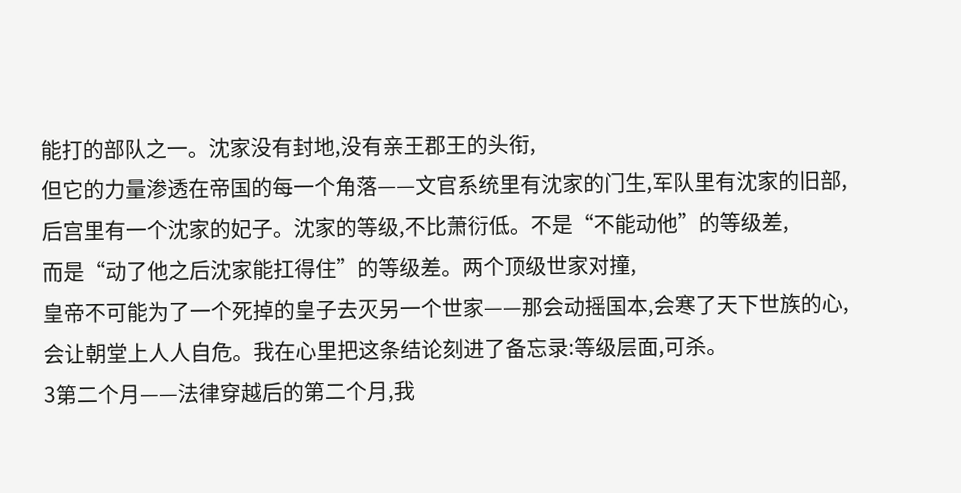能打的部队之一。沈家没有封地,没有亲王郡王的头衔,
但它的力量渗透在帝国的每一个角落——文官系统里有沈家的门生,军队里有沈家的旧部,
后宫里有一个沈家的妃子。沈家的等级,不比萧衍低。不是“不能动他”的等级差,
而是“动了他之后沈家能扛得住”的等级差。两个顶级世家对撞,
皇帝不可能为了一个死掉的皇子去灭另一个世家——那会动摇国本,会寒了天下世族的心,
会让朝堂上人人自危。我在心里把这条结论刻进了备忘录:等级层面,可杀。
3第二个月——法律穿越后的第二个月,我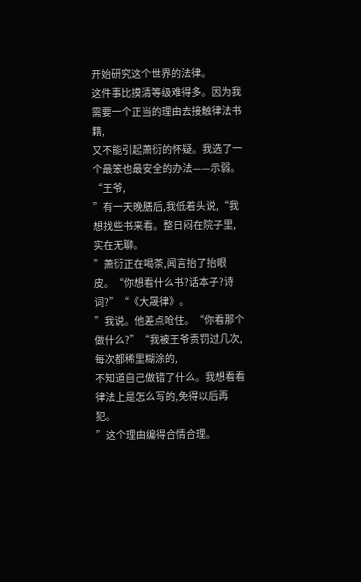开始研究这个世界的法律。
这件事比摸清等级难得多。因为我需要一个正当的理由去接触律法书籍,
又不能引起萧衍的怀疑。我选了一个最笨也最安全的办法——示弱。“王爷,
”有一天晚膳后,我低着头说,“我想找些书来看。整日闷在院子里,实在无聊。
”萧衍正在喝茶,闻言抬了抬眼皮。“你想看什么书?话本子?诗词?”“《大晟律》。
”我说。他差点呛住。“你看那个做什么?”“我被王爷责罚过几次,每次都稀里糊涂的,
不知道自己做错了什么。我想看看律法上是怎么写的,免得以后再犯。
”这个理由编得合情合理。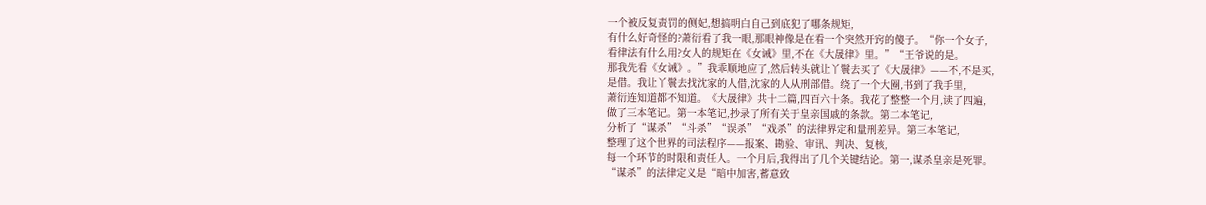一个被反复责罚的侧妃,想搞明白自己到底犯了哪条规矩,
有什么好奇怪的?萧衍看了我一眼,那眼神像是在看一个突然开窍的傻子。“你一个女子,
看律法有什么用?女人的规矩在《女诫》里,不在《大晟律》里。”“王爷说的是。
那我先看《女诫》。”我乖顺地应了,然后转头就让丫鬟去买了《大晟律》——不,不是买,
是借。我让丫鬟去找沈家的人借,沈家的人从刑部借。绕了一个大圈,书到了我手里,
萧衍连知道都不知道。《大晟律》共十二篇,四百六十条。我花了整整一个月,读了四遍,
做了三本笔记。第一本笔记,抄录了所有关于皇亲国戚的条款。第二本笔记,
分析了“谋杀”“斗杀”“误杀”“戏杀”的法律界定和量刑差异。第三本笔记,
整理了这个世界的司法程序——报案、勘验、审讯、判决、复核,
每一个环节的时限和责任人。一个月后,我得出了几个关键结论。第一,谋杀皇亲是死罪。
“谋杀”的法律定义是“暗中加害,蓄意致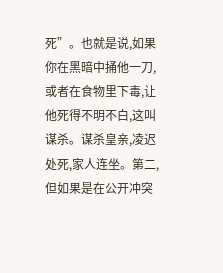死”。也就是说,如果你在黑暗中捅他一刀,
或者在食物里下毒,让他死得不明不白,这叫谋杀。谋杀皇亲,凌迟处死,家人连坐。第二,
但如果是在公开冲突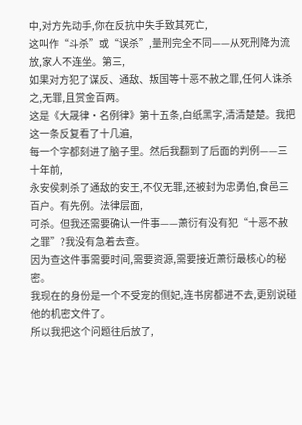中,对方先动手,你在反抗中失手致其死亡,
这叫作“斗杀”或“误杀”,量刑完全不同——从死刑降为流放,家人不连坐。第三,
如果对方犯了谋反、通敌、叛国等十恶不赦之罪,任何人诛杀之,无罪,且赏金百两。
这是《大晟律·名例律》第十五条,白纸黑字,清清楚楚。我把这一条反复看了十几遍,
每一个字都刻进了脑子里。然后我翻到了后面的判例——三十年前,
永安侯刺杀了通敌的安王,不仅无罪,还被封为忠勇伯,食邑三百户。有先例。法律层面,
可杀。但我还需要确认一件事——萧衍有没有犯“十恶不赦之罪”?我没有急着去查。
因为查这件事需要时间,需要资源,需要接近萧衍最核心的秘密。
我现在的身份是一个不受宠的侧妃,连书房都进不去,更别说碰他的机密文件了。
所以我把这个问题往后放了,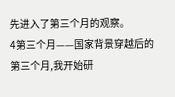先进入了第三个月的观察。
4第三个月——国家背景穿越后的第三个月,我开始研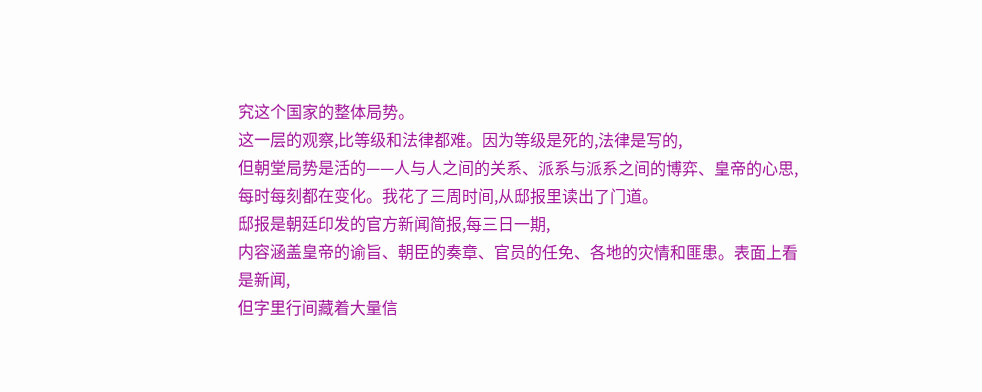究这个国家的整体局势。
这一层的观察,比等级和法律都难。因为等级是死的,法律是写的,
但朝堂局势是活的——人与人之间的关系、派系与派系之间的博弈、皇帝的心思,
每时每刻都在变化。我花了三周时间,从邸报里读出了门道。
邸报是朝廷印发的官方新闻简报,每三日一期,
内容涵盖皇帝的谕旨、朝臣的奏章、官员的任免、各地的灾情和匪患。表面上看是新闻,
但字里行间藏着大量信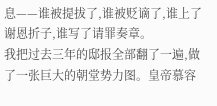息——谁被提拔了,谁被贬谪了,谁上了谢恩折子,谁写了请罪奏章。
我把过去三年的邸报全部翻了一遍,做了一张巨大的朝堂势力图。皇帝慕容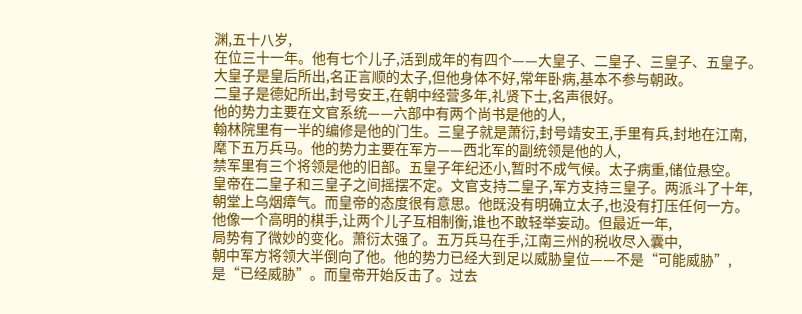渊,五十八岁,
在位三十一年。他有七个儿子,活到成年的有四个——大皇子、二皇子、三皇子、五皇子。
大皇子是皇后所出,名正言顺的太子,但他身体不好,常年卧病,基本不参与朝政。
二皇子是德妃所出,封号安王,在朝中经营多年,礼贤下士,名声很好。
他的势力主要在文官系统——六部中有两个尚书是他的人,
翰林院里有一半的编修是他的门生。三皇子就是萧衍,封号靖安王,手里有兵,封地在江南,
麾下五万兵马。他的势力主要在军方——西北军的副统领是他的人,
禁军里有三个将领是他的旧部。五皇子年纪还小,暂时不成气候。太子病重,储位悬空。
皇帝在二皇子和三皇子之间摇摆不定。文官支持二皇子,军方支持三皇子。两派斗了十年,
朝堂上乌烟瘴气。而皇帝的态度很有意思。他既没有明确立太子,也没有打压任何一方。
他像一个高明的棋手,让两个儿子互相制衡,谁也不敢轻举妄动。但最近一年,
局势有了微妙的变化。萧衍太强了。五万兵马在手,江南三州的税收尽入囊中,
朝中军方将领大半倒向了他。他的势力已经大到足以威胁皇位——不是“可能威胁”,
是“已经威胁”。而皇帝开始反击了。过去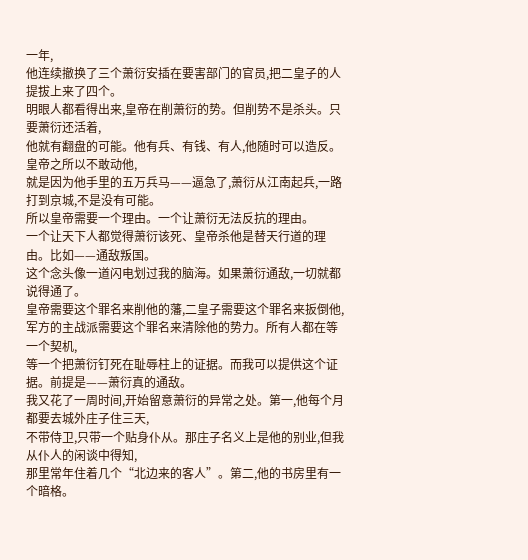一年,
他连续撤换了三个萧衍安插在要害部门的官员,把二皇子的人提拔上来了四个。
明眼人都看得出来,皇帝在削萧衍的势。但削势不是杀头。只要萧衍还活着,
他就有翻盘的可能。他有兵、有钱、有人,他随时可以造反。皇帝之所以不敢动他,
就是因为他手里的五万兵马——逼急了,萧衍从江南起兵,一路打到京城,不是没有可能。
所以皇帝需要一个理由。一个让萧衍无法反抗的理由。
一个让天下人都觉得萧衍该死、皇帝杀他是替天行道的理由。比如——通敌叛国。
这个念头像一道闪电划过我的脑海。如果萧衍通敌,一切就都说得通了。
皇帝需要这个罪名来削他的藩,二皇子需要这个罪名来扳倒他,
军方的主战派需要这个罪名来清除他的势力。所有人都在等一个契机,
等一个把萧衍钉死在耻辱柱上的证据。而我可以提供这个证据。前提是——萧衍真的通敌。
我又花了一周时间,开始留意萧衍的异常之处。第一,他每个月都要去城外庄子住三天,
不带侍卫,只带一个贴身仆从。那庄子名义上是他的别业,但我从仆人的闲谈中得知,
那里常年住着几个“北边来的客人”。第二,他的书房里有一个暗格。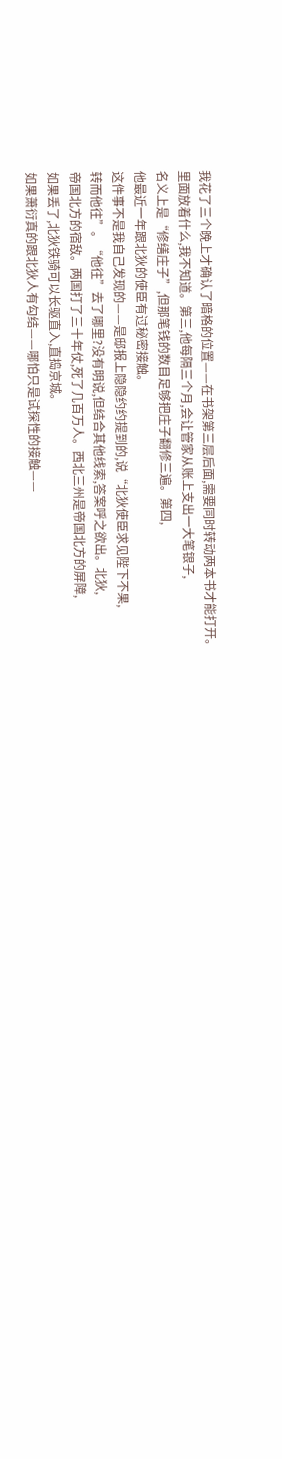我花了三个晚上才确认了暗格的位置——在书架第三层后面,需要同时转动两本书才能打开。
里面放着什么,我不知道。第三,他每隔三个月,会让管家从账上支出一大笔银子,
名义上是“修缮庄子”,但那笔钱的数目足够把庄子翻修三遍。第四,
他最近一年跟北狄的使臣有过秘密接触。
这件事不是我自己发现的——是邸报上隐隐约约提到的,说“北狄使臣求见陛下不果,
转而他往”。“他往”去了哪里?没有明说,但结合其他线索,答案呼之欲出。北狄,
帝国北方的宿敌。两国打了三十年仗,死了几百万人。西北三州是帝国北方的屏障,
如果丢了,北狄铁骑可以长驱直入,直捣京城。
如果萧衍真的跟北狄人有勾结——哪怕只是试探性的接触——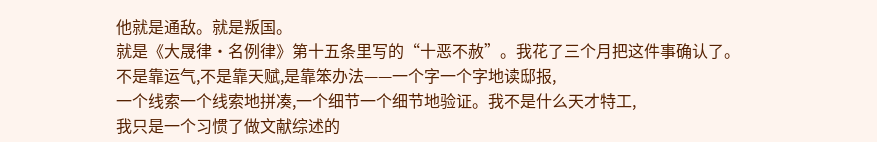他就是通敌。就是叛国。
就是《大晟律·名例律》第十五条里写的“十恶不赦”。我花了三个月把这件事确认了。
不是靠运气,不是靠天赋,是靠笨办法——一个字一个字地读邸报,
一个线索一个线索地拼凑,一个细节一个细节地验证。我不是什么天才特工,
我只是一个习惯了做文献综述的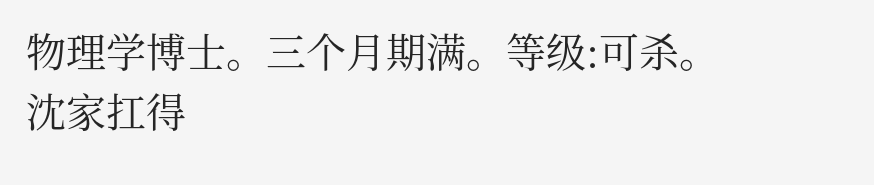物理学博士。三个月期满。等级:可杀。沈家扛得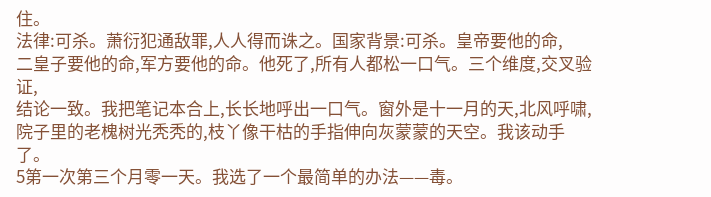住。
法律:可杀。萧衍犯通敌罪,人人得而诛之。国家背景:可杀。皇帝要他的命,
二皇子要他的命,军方要他的命。他死了,所有人都松一口气。三个维度,交叉验证,
结论一致。我把笔记本合上,长长地呼出一口气。窗外是十一月的天,北风呼啸,
院子里的老槐树光秃秃的,枝丫像干枯的手指伸向灰蒙蒙的天空。我该动手了。
5第一次第三个月零一天。我选了一个最简单的办法——毒。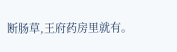断肠草,王府药房里就有。